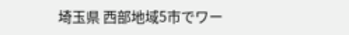埼玉県 西部地域5市でワー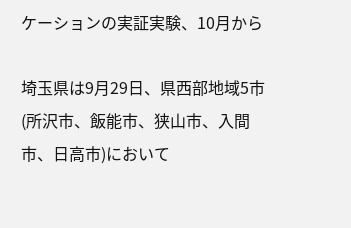ケーションの実証実験、10月から

埼玉県は9月29日、県西部地域5市(所沢市、飯能市、狭山市、入間市、日高市)において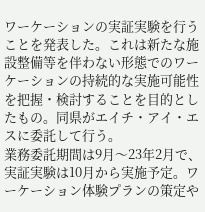ワーケーションの実証実験を行うことを発表した。これは新たな施設整備等を伴わない形態でのワーケーションの持続的な実施可能性を把握・検討することを目的としたもの。同県がエイチ・アイ・エスに委託して行う。
業務委託期間は9月〜23年2月で、実証実験は10月から実施予定。ワーケーション体験プランの策定や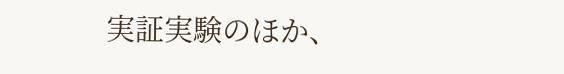実証実験のほか、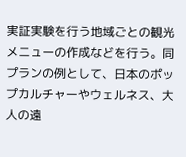実証実験を行う地域ごとの観光メニューの作成などを行う。同プランの例として、日本のポップカルチャーやウェルネス、大人の遠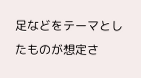足などをテーマとしたものが想定さ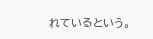れているという。